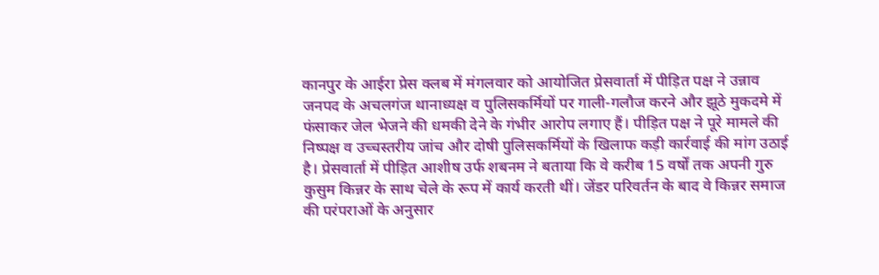कानपुर के आईरा प्रेस क्लब में मंगलवार को आयोजित प्रेसवार्ता में पीड़ित पक्ष ने उन्नाव जनपद के अचलगंज थानाध्यक्ष व पुलिसकर्मियों पर गाली-गलौज करने और झूठे मुकदमे में फंसाकर जेल भेजने की धमकी देने के गंभीर आरोप लगाए हैं। पीड़ित पक्ष ने पूरे मामले की निष्पक्ष व उच्चस्तरीय जांच और दोषी पुलिसकर्मियों के खिलाफ कड़ी कार्रवाई की मांग उठाई है। प्रेसवार्ता में पीड़ित आशीष उर्फ शबनम ने बताया कि वे करीब 15 वर्षों तक अपनी गुरु कुसुम किन्नर के साथ चेले के रूप में कार्य करती थीं। जेंडर परिवर्तन के बाद वे किन्नर समाज की परंपराओं के अनुसार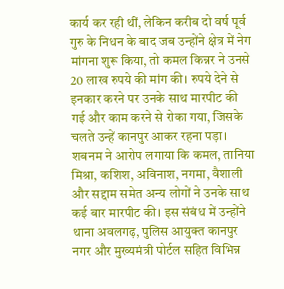कार्य कर रही थीं, लेकिन करीब दो वर्ष पूर्व गुरु के निधन के बाद जब उन्होंने क्षेत्र में नेग मांगना शुरू किया, तो कमल किन्नर ने उनसे 20 लाख रुपये की मांग की। रुपये देने से इनकार करने पर उनके साथ मारपीट की गई और काम करने से रोका गया, जिसके चलते उन्हें कानपुर आकर रहना पड़ा। शबनम ने आरोप लगाया कि कमल, तानिया मिश्रा, कशिश, अविनाश, नगमा, वैशाली और सद्दाम समेत अन्य लोगों ने उनके साथ कई बार मारपीट की। इस संबंध में उन्होंने थाना अवलगढ़, पुलिस आयुक्त कानपुर नगर और मुख्यमंत्री पोर्टल सहित विभिन्न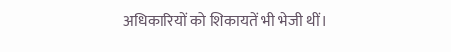अधिकारियों को शिकायतें भी भेजी थीं।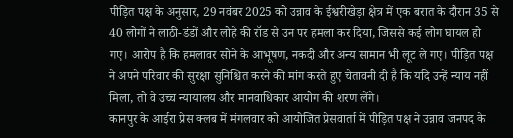पीड़ित पक्ष के अनुसार, 29 नवंबर 2025 को उन्नाव के ईश्वरीखेड़ा क्षेत्र में एक बरात के दौरान 35 से 40 लोगों ने लाठी-डंडों और लोहे की रॉड से उन पर हमला कर दिया, जिससे कई लोग घायल हो गए। आरोप है कि हमलावर सोने के आभूषण, नकदी और अन्य सामान भी लूट ले गए। पीड़ित पक्ष ने अपने परिवार की सुरक्षा सुनिश्चित करने की मांग करते हुए चेतावनी दी है कि यदि उन्हें न्याय नहीं मिला, तो वे उच्च न्यायालय और मानवाधिकार आयोग की शरण लेंगे।
कानपुर के आईरा प्रेस क्लब में मंगलवार को आयोजित प्रेसवार्ता में पीड़ित पक्ष ने उन्नाव जनपद के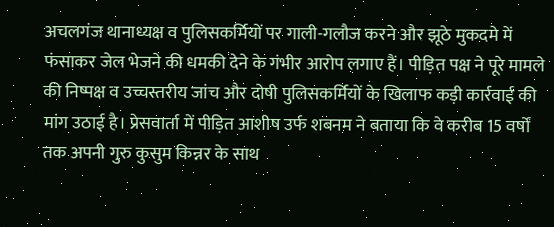अचलगंज थानाध्यक्ष व पुलिसकर्मियों पर गाली-गलौज करने और झूठे मुकदमे में फंसाकर जेल भेजने की धमकी देने के गंभीर आरोप लगाए हैं। पीड़ित पक्ष ने पूरे मामले की निष्पक्ष व उच्चस्तरीय जांच और दोषी पुलिसकर्मियों के खिलाफ कड़ी कार्रवाई की मांग उठाई है। प्रेसवार्ता में पीड़ित आशीष उर्फ शबनम ने बताया कि वे करीब 15 वर्षों तक अपनी गुरु कुसुम किन्नर के साथ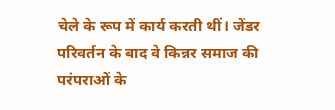चेले के रूप में कार्य करती थीं। जेंडर परिवर्तन के बाद वे किन्नर समाज की परंपराओं के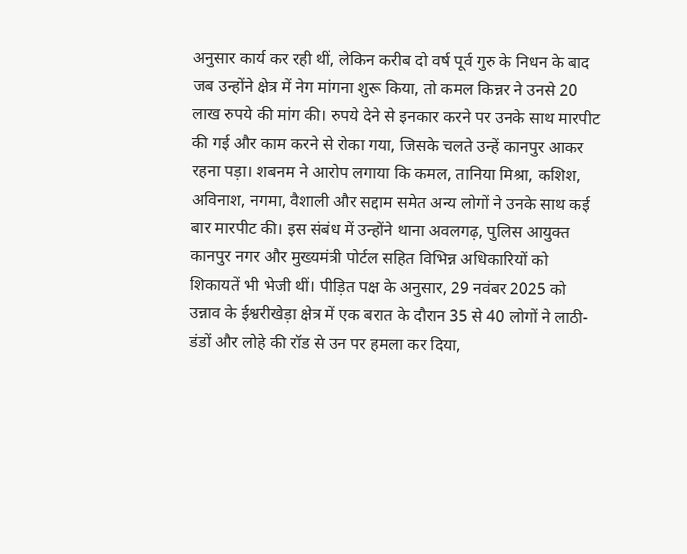अनुसार कार्य कर रही थीं, लेकिन करीब दो वर्ष पूर्व गुरु के निधन के बाद जब उन्होंने क्षेत्र में नेग मांगना शुरू किया, तो कमल किन्नर ने उनसे 20 लाख रुपये की मांग की। रुपये देने से इनकार करने पर उनके साथ मारपीट की गई और काम करने से रोका गया, जिसके चलते उन्हें कानपुर आकर रहना पड़ा। शबनम ने आरोप लगाया कि कमल, तानिया मिश्रा, कशिश, अविनाश, नगमा, वैशाली और सद्दाम समेत अन्य लोगों ने उनके साथ कई बार मारपीट की। इस संबंध में उन्होंने थाना अवलगढ़, पुलिस आयुक्त कानपुर नगर और मुख्यमंत्री पोर्टल सहित विभिन्न अधिकारियों को शिकायतें भी भेजी थीं। पीड़ित पक्ष के अनुसार, 29 नवंबर 2025 को उन्नाव के ईश्वरीखेड़ा क्षेत्र में एक बरात के दौरान 35 से 40 लोगों ने लाठी-डंडों और लोहे की रॉड से उन पर हमला कर दिया,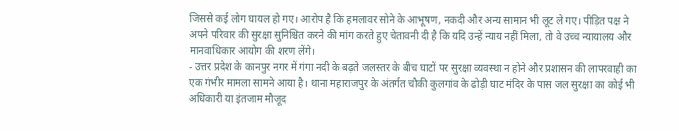जिससे कई लोग घायल हो गए। आरोप है कि हमलावर सोने के आभूषण, नकदी और अन्य सामान भी लूट ले गए। पीड़ित पक्ष ने अपने परिवार की सुरक्षा सुनिश्चित करने की मांग करते हुए चेतावनी दी है कि यदि उन्हें न्याय नहीं मिला, तो वे उच्च न्यायालय और मानवाधिकार आयोग की शरण लेंगे।
- उत्तर प्रदेश के कानपुर नगर में गंगा नदी के बढ़ते जलस्तर के बीच घाटों पर सुरक्षा व्यवस्था न होने और प्रशासन की लापरवाही का एक गंभीर मामला सामने आया है। थाना महाराजपुर के अंतर्गत चौकी कुलगांव के ढोड़ी घाट मंदिर के पास जल सुरक्षा का कोई भी अधिकारी या इंतजाम मौजूद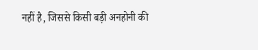नहीं है, जिससे किसी बड़ी अनहोनी की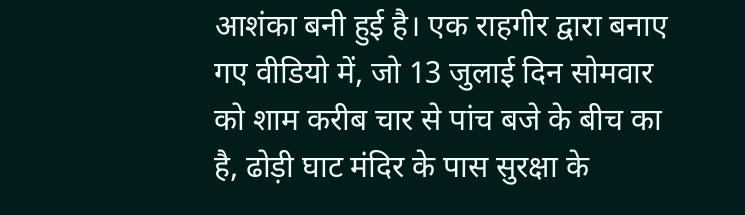आशंका बनी हुई है। एक राहगीर द्वारा बनाए गए वीडियो में, जो 13 जुलाई दिन सोमवार को शाम करीब चार से पांच बजे के बीच का है, ढोड़ी घाट मंदिर के पास सुरक्षा के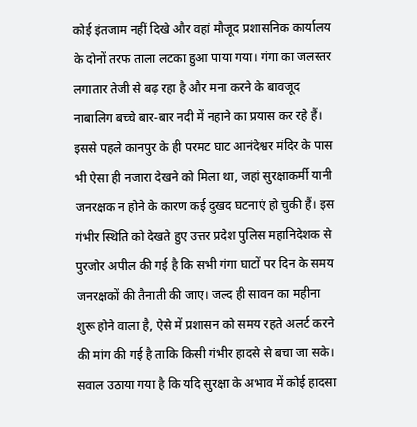कोई इंतजाम नहीं दिखे और वहां मौजूद प्रशासनिक कार्यालय के दोनों तरफ ताला लटका हुआ पाया गया। गंगा का जलस्तर लगातार तेजी से बढ़ रहा है और मना करने के बावजूद नाबालिग बच्चे बार-बार नदी में नहाने का प्रयास कर रहे हैं। इससे पहले कानपुर के ही परमट घाट आनंदेश्वर मंदिर के पास भी ऐसा ही नजारा देखने को मिला था, जहां सुरक्षाकर्मी यानी जनरक्षक न होने के कारण कई दुखद घटनाएं हो चुकी हैं। इस गंभीर स्थिति को देखते हुए उत्तर प्रदेश पुलिस महानिदेशक से पुरजोर अपील की गई है कि सभी गंगा घाटों पर दिन के समय जनरक्षकों की तैनाती की जाए। जल्द ही सावन का महीना शुरू होने वाला है, ऐसे में प्रशासन को समय रहते अलर्ट करने की मांग की गई है ताकि किसी गंभीर हादसे से बचा जा सके। सवाल उठाया गया है कि यदि सुरक्षा के अभाव में कोई हादसा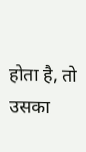होता है, तो उसका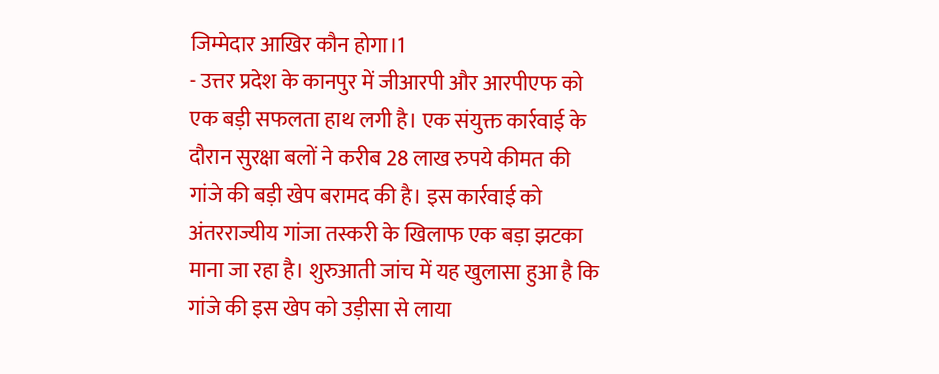जिम्मेदार आखिर कौन होगा।1
- उत्तर प्रदेश के कानपुर में जीआरपी और आरपीएफ को एक बड़ी सफलता हाथ लगी है। एक संयुक्त कार्रवाई के दौरान सुरक्षा बलों ने करीब 28 लाख रुपये कीमत की गांजे की बड़ी खेप बरामद की है। इस कार्रवाई को अंतरराज्यीय गांजा तस्करी के खिलाफ एक बड़ा झटका माना जा रहा है। शुरुआती जांच में यह खुलासा हुआ है कि गांजे की इस खेप को उड़ीसा से लाया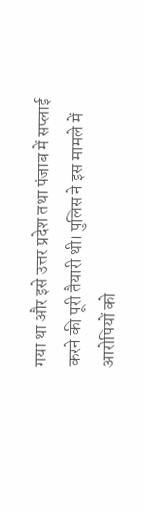गया था और इसे उत्तर प्रदेश तथा पंजाब में सप्लाई करने की पूरी तैयारी थी। पुलिस ने इस मामले में आरोपियों को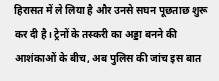हिरासत में ले लिया है और उनसे सघन पूछताछ शुरू कर दी है। ट्रेनों के तस्करी का अड्डा बनने की आशंकाओं के बीच, अब पुलिस की जांच इस बात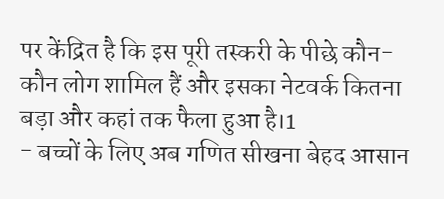पर केंद्रित है कि इस पूरी तस्करी के पीछे कौन-कौन लोग शामिल हैं और इसका नेटवर्क कितना बड़ा और कहां तक फैला हुआ है।1
- बच्चों के लिए अब गणित सीखना बेहद आसान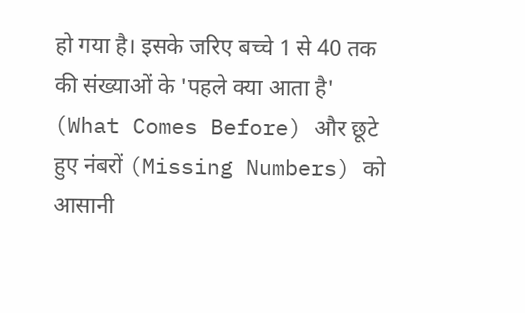हो गया है। इसके जरिए बच्चे 1 से 40 तक की संख्याओं के 'पहले क्या आता है' (What Comes Before) और छूटे हुए नंबरों (Missing Numbers) को आसानी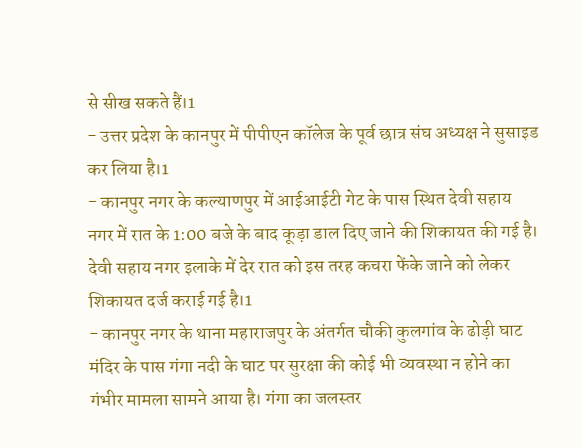से सीख सकते हैं।1
- उत्तर प्रदेश के कानपुर में पीपीएन कॉलेज के पूर्व छात्र संघ अध्यक्ष ने सुसाइड कर लिया है।1
- कानपुर नगर के कल्याणपुर में आईआईटी गेट के पास स्थित देवी सहाय नगर में रात के 1:00 बजे के बाद कूड़ा डाल दिए जाने की शिकायत की गई है। देवी सहाय नगर इलाके में देर रात को इस तरह कचरा फेंके जाने को लेकर शिकायत दर्ज कराई गई है।1
- कानपुर नगर के थाना महाराजपुर के अंतर्गत चौकी कुलगांव के ढोड़ी घाट मंदिर के पास गंगा नदी के घाट पर सुरक्षा की कोई भी व्यवस्था न होने का गंभीर मामला सामने आया है। गंगा का जलस्तर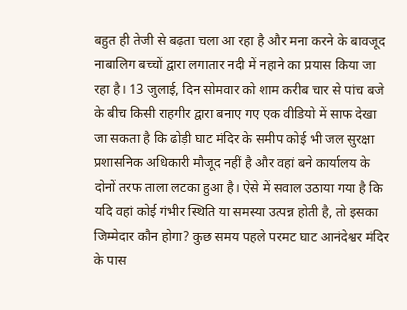बहुत ही तेजी से बढ़ता चला आ रहा है और मना करने के बावजूद नाबालिग बच्चों द्वारा लगातार नदी में नहाने का प्रयास किया जा रहा है। 13 जुलाई, दिन सोमवार को शाम करीब चार से पांच बजे के बीच किसी राहगीर द्वारा बनाए गए एक वीडियो में साफ देखा जा सकता है कि ढोड़ी घाट मंदिर के समीप कोई भी जल सुरक्षा प्रशासनिक अधिकारी मौजूद नहीं है और वहां बने कार्यालय के दोनों तरफ ताला लटका हुआ है। ऐसे में सवाल उठाया गया है कि यदि वहां कोई गंभीर स्थिति या समस्या उत्पन्न होती है, तो इसका जिम्मेदार कौन होगा? कुछ समय पहले परमट घाट आनंदेश्वर मंदिर के पास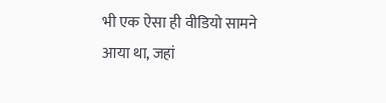भी एक ऐसा ही वीडियो सामने आया था, जहां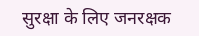सुरक्षा के लिए जनरक्षक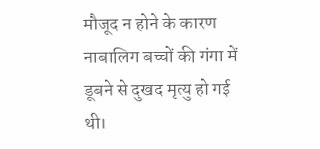मौजूद न होने के कारण नाबालिग बच्चों की गंगा में डूबने से दुखद मृत्यु हो गई थी।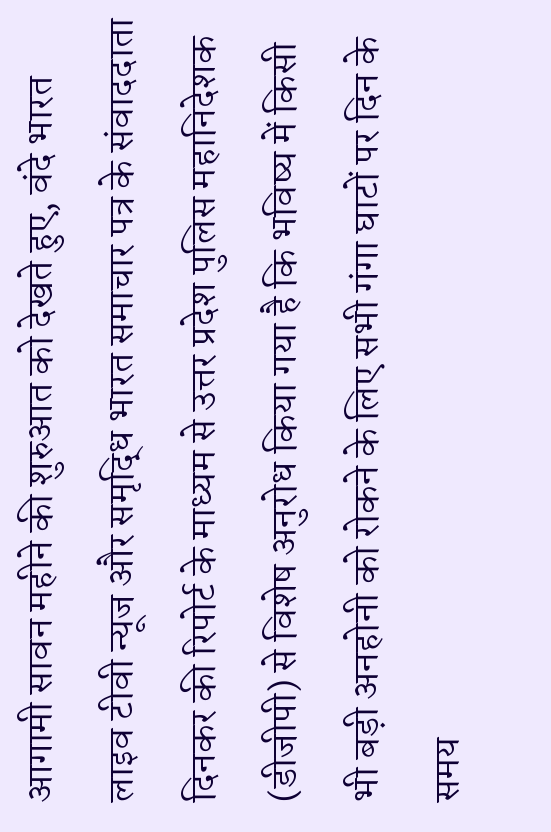आगामी सावन महीने की शुरुआत को देखते हुए, वंदे भारत लाइव टीवी न्यूज और समृद्धि भारत समाचार पत्र के संवाददाता दिनकर की रिपोर्ट के माध्यम से उत्तर प्रदेश पुलिस महानिदेशक (डीजीपी) से विशेष अनुरोध किया गया है कि भविष्य में किसी भी बड़ी अनहोनी को रोकने के लिए सभी गंगा घाटों पर दिन के समय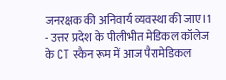जनरक्षक की अनिवार्य व्यवस्था की जाए।1
- उत्तर प्रदेश के पीलीभीत मेडिकल कॉलेज के CT स्कैन रूम में आज पैरामेडिकल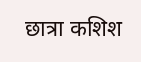छात्रा कशिश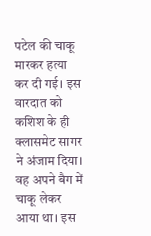पटेल की चाकू मारकर हत्या कर दी गई। इस वारदात को कशिश के ही क्लासमेट सागर ने अंजाम दिया। वह अपने बैग में चाकू लेकर आया था। इस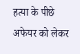हत्या के पीछे अफेयर को लेकर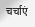चर्चाएं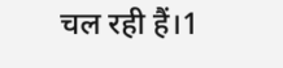चल रही हैं।1